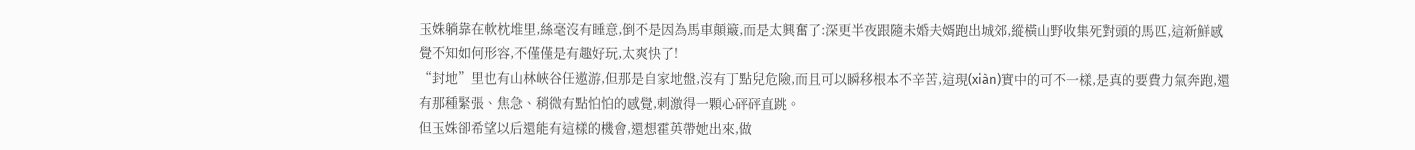玉姝躺靠在軟枕堆里,絲毫沒有睡意,倒不是因為馬車顛簸,而是太興奮了:深更半夜跟隨未婚夫婿跑出城郊,縱橫山野收集死對頭的馬匹,這新鮮感覺不知如何形容,不僅僅是有趣好玩,太爽快了!
“封地”里也有山林峽谷任遨游,但那是自家地盤,沒有丁點兒危險,而且可以瞬移根本不辛苦,這現(xiàn)實中的可不一樣,是真的要費力氣奔跑,還有那種緊張、焦急、稍微有點怕怕的感覺,刺激得一顆心砰砰直跳。
但玉姝卻希望以后還能有這樣的機會,還想霍英帶她出來,做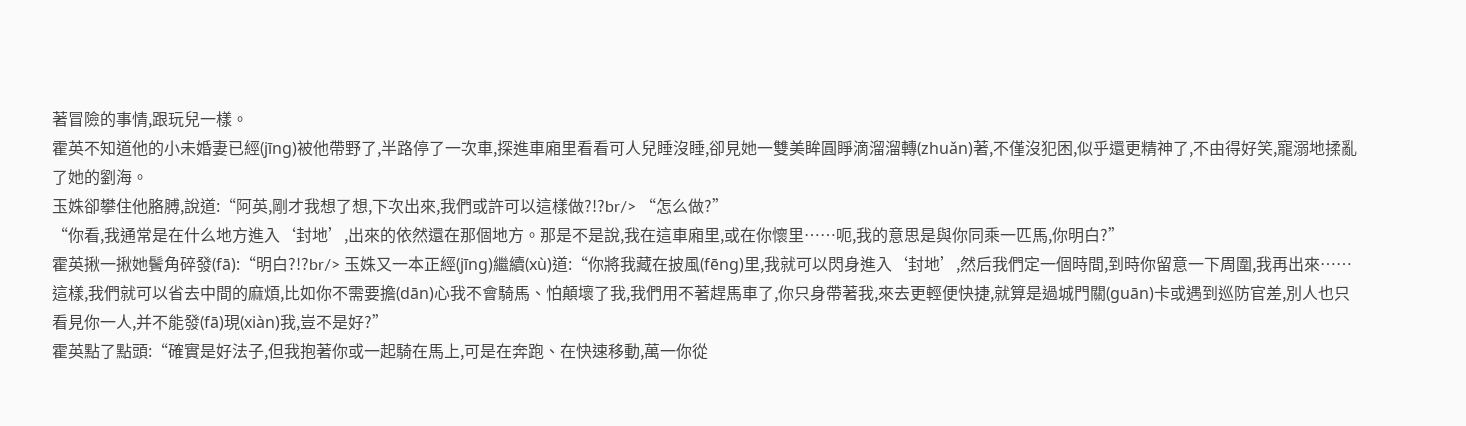著冒險的事情,跟玩兒一樣。
霍英不知道他的小未婚妻已經(jīng)被他帶野了,半路停了一次車,探進車廂里看看可人兒睡沒睡,卻見她一雙美眸圓睜滴溜溜轉(zhuǎn)著,不僅沒犯困,似乎還更精神了,不由得好笑,寵溺地揉亂了她的劉海。
玉姝卻攀住他胳膊,說道:“阿英,剛才我想了想,下次出來,我們或許可以這樣做?!?br/> “怎么做?”
“你看,我通常是在什么地方進入‘封地’,出來的依然還在那個地方。那是不是說,我在這車廂里,或在你懷里……呃,我的意思是與你同乘一匹馬,你明白?”
霍英揪一揪她鬢角碎發(fā):“明白?!?br/> 玉姝又一本正經(jīng)繼續(xù)道:“你將我藏在披風(fēng)里,我就可以閃身進入‘封地’,然后我們定一個時間,到時你留意一下周圍,我再出來……這樣,我們就可以省去中間的麻煩,比如你不需要擔(dān)心我不會騎馬、怕顛壞了我,我們用不著趕馬車了,你只身帶著我,來去更輕便快捷,就算是過城門關(guān)卡或遇到巡防官差,別人也只看見你一人,并不能發(fā)現(xiàn)我,豈不是好?”
霍英點了點頭:“確實是好法子,但我抱著你或一起騎在馬上,可是在奔跑、在快速移動,萬一你從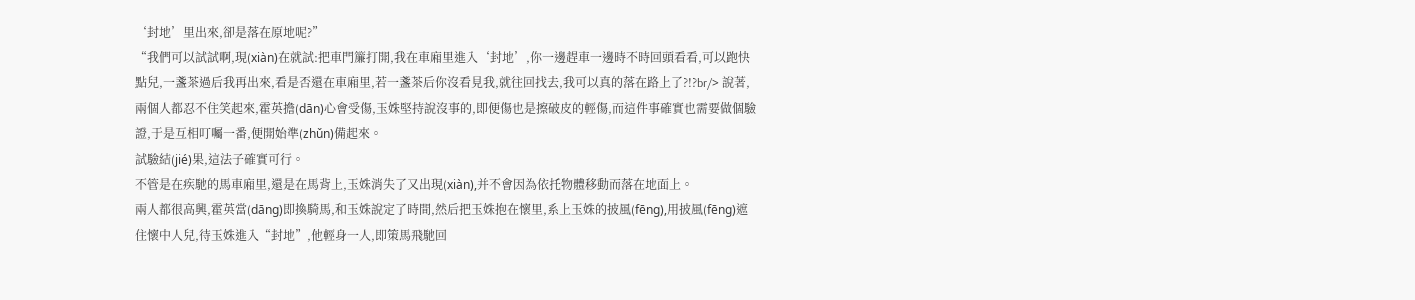‘封地’里出來,卻是落在原地呢?”
“我們可以試試啊,現(xiàn)在就試:把車門簾打開,我在車廂里進入‘封地’,你一邊趕車一邊時不時回頭看看,可以跑快點兒,一盞茶過后我再出來,看是否還在車廂里,若一盞茶后你沒看見我,就往回找去,我可以真的落在路上了?!?br/> 說著,兩個人都忍不住笑起來,霍英擔(dān)心會受傷,玉姝堅持說沒事的,即便傷也是擦破皮的輕傷,而這件事確實也需要做個驗證,于是互相叮囑一番,便開始準(zhǔn)備起來。
試驗結(jié)果,這法子確實可行。
不管是在疾馳的馬車廂里,還是在馬背上,玉姝消失了又出現(xiàn),并不會因為依托物體移動而落在地面上。
兩人都很高興,霍英當(dāng)即換騎馬,和玉姝說定了時間,然后把玉姝抱在懷里,系上玉姝的披風(fēng),用披風(fēng)遮住懷中人兒,待玉姝進入“封地”,他輕身一人,即策馬飛馳回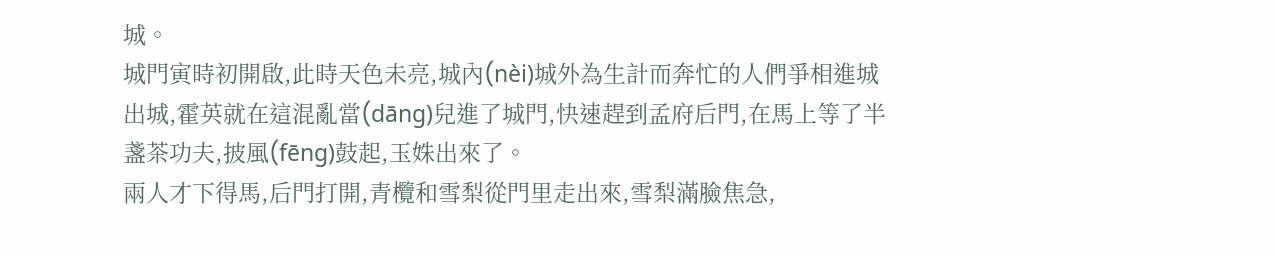城。
城門寅時初開啟,此時天色未亮,城內(nèi)城外為生計而奔忙的人們爭相進城出城,霍英就在這混亂當(dāng)兒進了城門,快速趕到孟府后門,在馬上等了半盞茶功夫,披風(fēng)鼓起,玉姝出來了。
兩人才下得馬,后門打開,青欖和雪梨從門里走出來,雪梨滿臉焦急,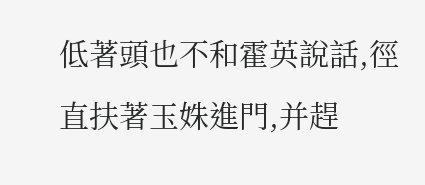低著頭也不和霍英說話,徑直扶著玉姝進門,并趕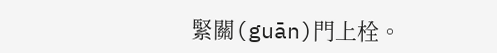緊關(guān)門上栓。